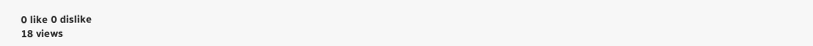0 like 0 dislike
18 views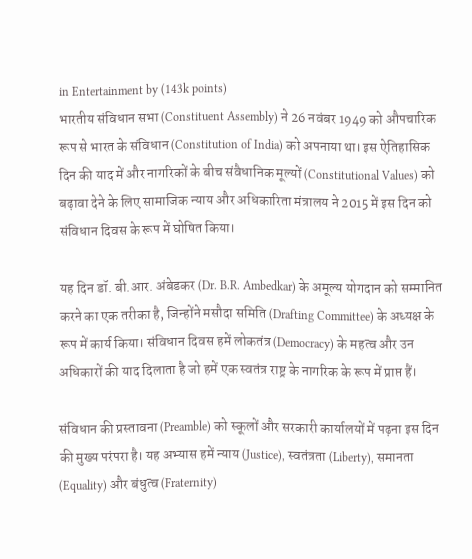in Entertainment by (143k points)
भारतीय संविधान सभा (Constituent Assembly) ने 26 नवंबर 1949 को औपचारिक रूप से भारत के संविधान (Constitution of India) को अपनाया था। इस ऐतिहासिक दिन की याद में और नागरिकों के बीच संवैधानिक मूल्यों (Constitutional Values) को बढ़ावा देने के लिए सामाजिक न्याय और अधिकारिता मंत्रालय ने 2015 में इस दिन को संविधान दिवस के रूप में घोषित किया।

यह दिन डॉ. बी.आर. अंबेडकर (Dr. B.R. Ambedkar) के अमूल्य योगदान को सम्मानित करने का एक तरीका है, जिन्होंने मसौदा समिति (Drafting Committee) के अध्यक्ष के रूप में कार्य किया। संविधान दिवस हमें लोकतंत्र (Democracy) के महत्व और उन अधिकारों की याद दिलाता है जो हमें एक स्वतंत्र राष्ट्र के नागरिक के रूप में प्राप्त हैं।

संविधान की प्रस्तावना (Preamble) को स्कूलों और सरकारी कार्यालयों में पढ़ना इस दिन की मुख्य परंपरा है। यह अभ्यास हमें न्याय (Justice), स्वतंत्रता (Liberty), समानता (Equality) और बंधुत्व (Fraternity)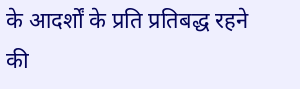के आदर्शों के प्रति प्रतिबद्ध रहने की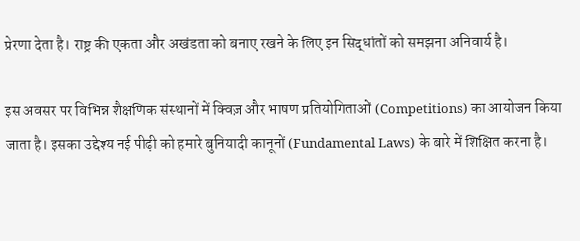प्रेरणा देता है। राष्ट्र की एकता और अखंडता को बनाए रखने के लिए इन सिद्धांतों को समझना अनिवार्य है।

इस अवसर पर विभिन्न शैक्षणिक संस्थानों में क्विज़ और भाषण प्रतियोगिताओं (Competitions) का आयोजन किया जाता है। इसका उद्देश्य नई पीढ़ी को हमारे बुनियादी कानूनों (Fundamental Laws) के बारे में शिक्षित करना है।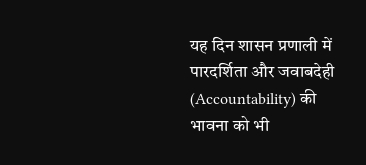यह दिन शासन प्रणाली में पारदर्शिता और जवाबदेही (Accountability) की भावना को भी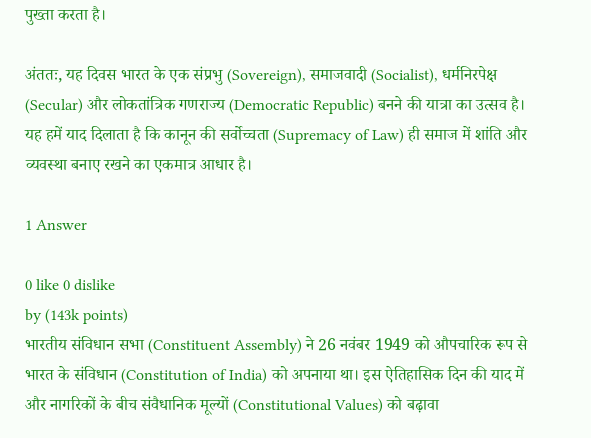पुख्ता करता है।

अंततः, यह दिवस भारत के एक संप्रभु (Sovereign), समाजवादी (Socialist), धर्मनिरपेक्ष (Secular) और लोकतांत्रिक गणराज्य (Democratic Republic) बनने की यात्रा का उत्सव है। यह हमें याद दिलाता है कि कानून की सर्वोच्चता (Supremacy of Law) ही समाज में शांति और व्यवस्था बनाए रखने का एकमात्र आधार है।

1 Answer

0 like 0 dislike
by (143k points)
भारतीय संविधान सभा (Constituent Assembly) ने 26 नवंबर 1949 को औपचारिक रूप से भारत के संविधान (Constitution of India) को अपनाया था। इस ऐतिहासिक दिन की याद में और नागरिकों के बीच संवैधानिक मूल्यों (Constitutional Values) को बढ़ावा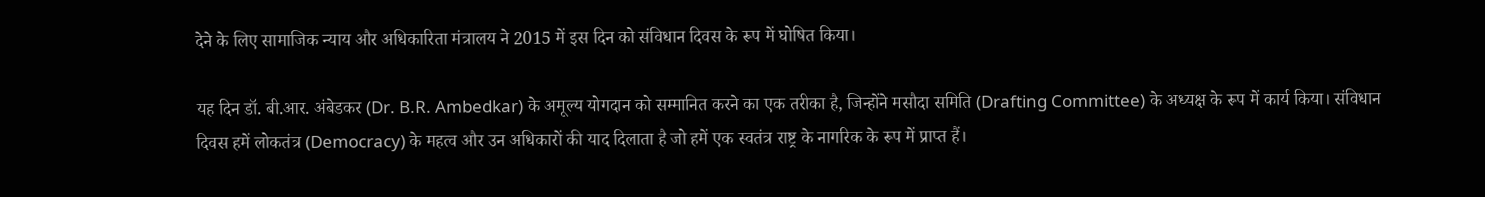देने के लिए सामाजिक न्याय और अधिकारिता मंत्रालय ने 2015 में इस दिन को संविधान दिवस के रूप में घोषित किया।

यह दिन डॉ. बी.आर. अंबेडकर (Dr. B.R. Ambedkar) के अमूल्य योगदान को सम्मानित करने का एक तरीका है, जिन्होंने मसौदा समिति (Drafting Committee) के अध्यक्ष के रूप में कार्य किया। संविधान दिवस हमें लोकतंत्र (Democracy) के महत्व और उन अधिकारों की याद दिलाता है जो हमें एक स्वतंत्र राष्ट्र के नागरिक के रूप में प्राप्त हैं।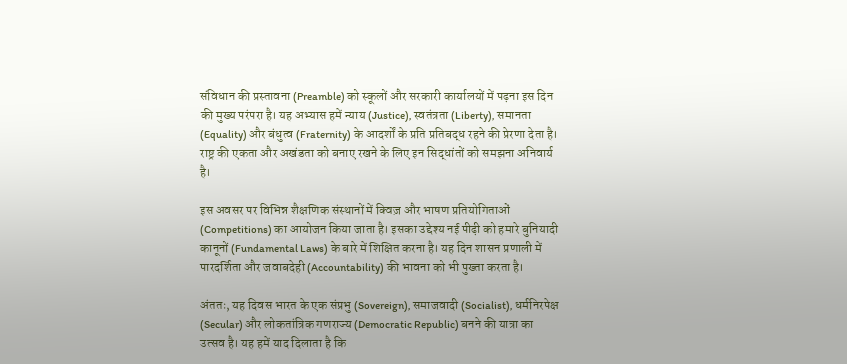संविधान की प्रस्तावना (Preamble) को स्कूलों और सरकारी कार्यालयों में पढ़ना इस दिन की मुख्य परंपरा है। यह अभ्यास हमें न्याय (Justice), स्वतंत्रता (Liberty), समानता (Equality) और बंधुत्व (Fraternity) के आदर्शों के प्रति प्रतिबद्ध रहने की प्रेरणा देता है। राष्ट्र की एकता और अखंडता को बनाए रखने के लिए इन सिद्धांतों को समझना अनिवार्य है।

इस अवसर पर विभिन्न शैक्षणिक संस्थानों में क्विज़ और भाषण प्रतियोगिताओं (Competitions) का आयोजन किया जाता है। इसका उद्देश्य नई पीढ़ी को हमारे बुनियादी कानूनों (Fundamental Laws) के बारे में शिक्षित करना है। यह दिन शासन प्रणाली में पारदर्शिता और जवाबदेही (Accountability) की भावना को भी पुख्ता करता है।

अंततः, यह दिवस भारत के एक संप्रभु (Sovereign), समाजवादी (Socialist), धर्मनिरपेक्ष (Secular) और लोकतांत्रिक गणराज्य (Democratic Republic) बनने की यात्रा का उत्सव है। यह हमें याद दिलाता है कि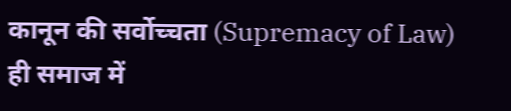कानून की सर्वोच्चता (Supremacy of Law) ही समाज में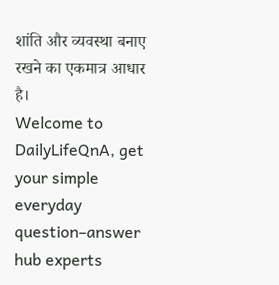शांति और व्यवस्था बनाए रखने का एकमात्र आधार है।
Welcome to DailyLifeQnA, get your simple everyday question–answer hub experts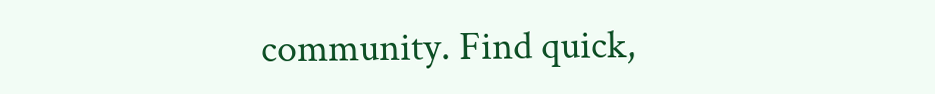community. Find quick,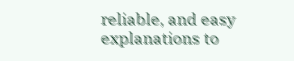reliable, and easy explanations to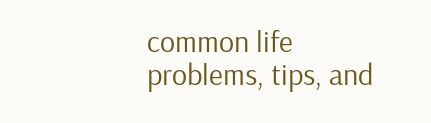common life problems, tips, and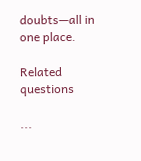doubts—all in one place.

Related questions

...